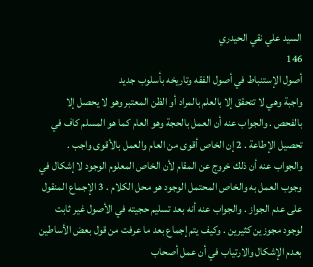السيد علي نقي الحيدري
146
أصول الإستنباط في أصول الفقه وتاريخه بأسلوب جديد
واجبة وهي لا تتحقق إلا بالعلم بالمراد أو الظن المعتبر وهو لا يحصل إلا بالفحص . والجواب عنه أن العمل بالحجة وهو العام كما هو المسلم كاف في تحصيل الإطاعة . 2 إن الخاص أقوى من العام والعمل بالأقوى واجب . والجواب عنه أن ذلك خروج عن المقام لأن الخاص المعلوم الوجود لا إشكال في وجوب العمل به والخاص المحتمل الوجود هو محل الكلام . 3 الإجماع المنقول على عدم الجواز . والجواب عنه أنه بعد تسليم حجيته في الأصول غير ثابت لوجود مجوزين كثيرين . وكيف يتم إجماع بعد ما عرفت من قول بعض الأساطين بعدم الإشكال والارتياب في أن عمل أصحاب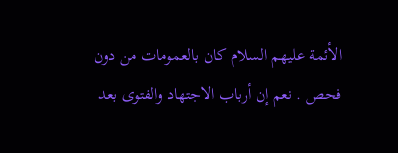الأئمة عليهم السلام كان بالعمومات من دون فحص . نعم إن أرباب الاجتهاد والفتوى بعد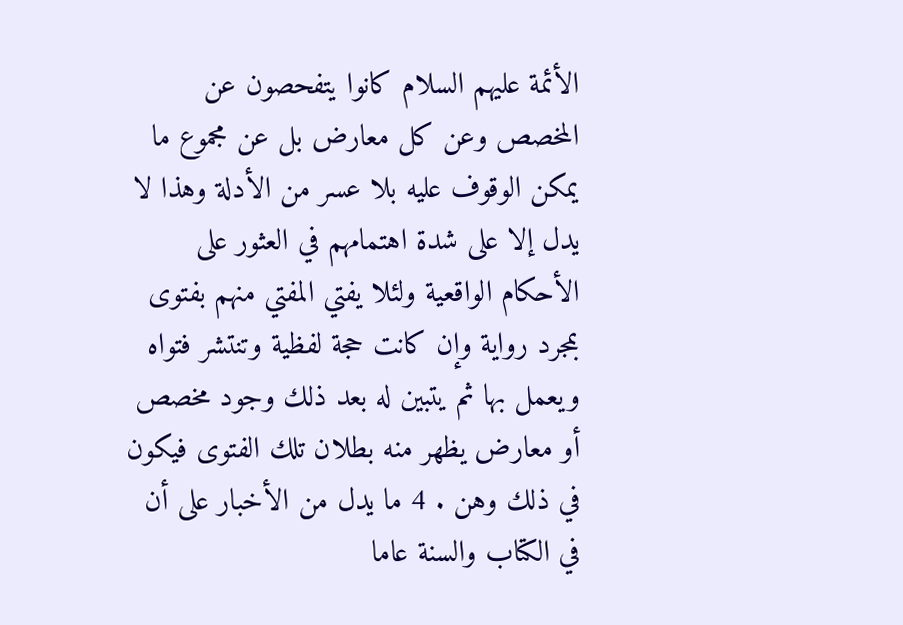الأئمة عليهم السلام كانوا يتفحصون عن المخصص وعن كل معارض بل عن مجموع ما يمكن الوقوف عليه بلا عسر من الأدلة وهذا لا يدل إلا على شدة اهتمامهم في العثور على الأحكام الواقعية ولئلا يفتي المفتي منهم بفتوى بمجرد رواية وإن كانت حجة لفظية وتنتشر فتواه ويعمل بها ثم يتبين له بعد ذلك وجود مخصص أو معارض يظهر منه بطلان تلك الفتوى فيكون في ذلك وهن . 4 ما يدل من الأخبار على أن في الكتاب والسنة عاما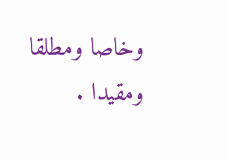وخاصا ومطلقا ومقيدا .